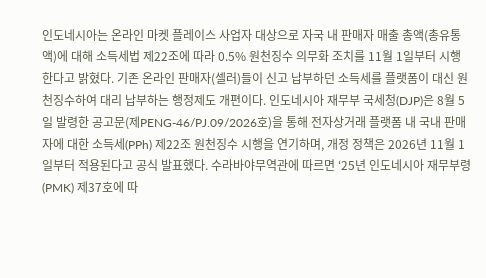인도네시아는 온라인 마켓 플레이스 사업자 대상으로 자국 내 판매자 매출 총액(총유통액)에 대해 소득세법 제22조에 따라 0.5% 원천징수 의무화 조치를 11월 1일부터 시행한다고 밝혔다. 기존 온라인 판매자(셀러)들이 신고 납부하던 소득세를 플랫폼이 대신 원천징수하여 대리 납부하는 행정제도 개편이다. 인도네시아 재무부 국세청(DJP)은 8월 5일 발령한 공고문(제PENG-46/PJ.09/2026호)을 통해 전자상거래 플랫폼 내 국내 판매자에 대한 소득세(PPh) 제22조 원천징수 시행을 연기하며, 개정 정책은 2026년 11월 1일부터 적용된다고 공식 발표했다. 수라바야무역관에 따르면 ‘25년 인도네시아 재무부령(PMK) 제37호에 따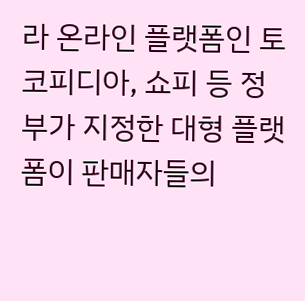라 온라인 플랫폼인 토코피디아, 쇼피 등 정부가 지정한 대형 플랫폼이 판매자들의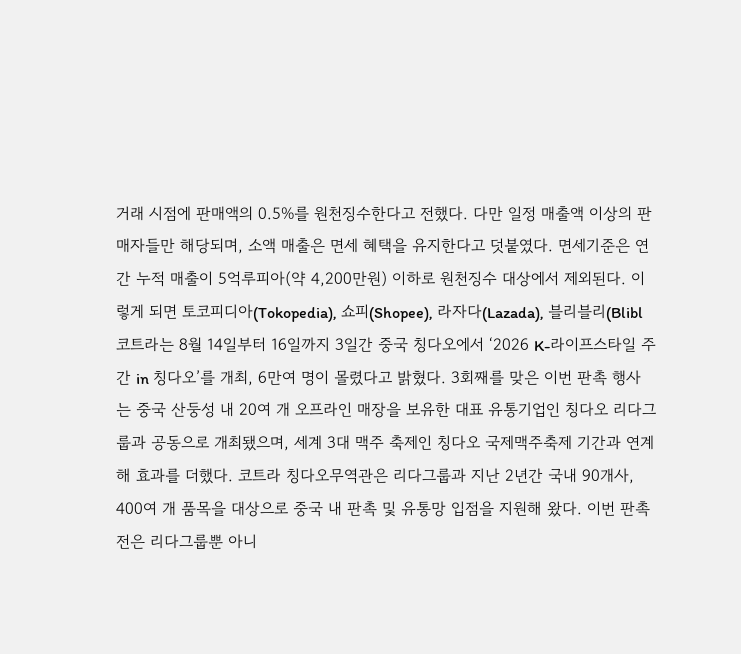거래 시점에 판매액의 0.5%를 원천징수한다고 전했다. 다만 일정 매출액 이상의 판매자들만 해당되며, 소액 매출은 면세 혜택을 유지한다고 덧붙였다. 면세기준은 연간 누적 매출이 5억루피아(약 4,200만원) 이하로 원천징수 대상에서 제외된다. 이렇게 되면 토코피디아(Tokopedia), 쇼피(Shopee), 라자다(Lazada), 블리블리(Blibl
코트라는 8월 14일부터 16일까지 3일간 중국 칭다오에서 ‘2026 K-라이프스타일 주간 in 칭다오’를 개최, 6만여 명이 몰렸다고 밝혔다. 3회째를 맞은 이번 판촉 행사는 중국 산둥성 내 20여 개 오프라인 매장을 보유한 대표 유통기업인 칭다오 리다그룹과 공동으로 개최됐으며, 세계 3대 맥주 축제인 칭다오 국제맥주축제 기간과 연계해 효과를 더했다. 코트라 칭다오무역관은 리다그룹과 지난 2년간 국내 90개사, 400여 개 품목을 대상으로 중국 내 판촉 및 유통망 입점을 지원해 왔다. 이번 판촉전은 리다그룹뿐 아니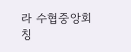라 수협중앙회 칭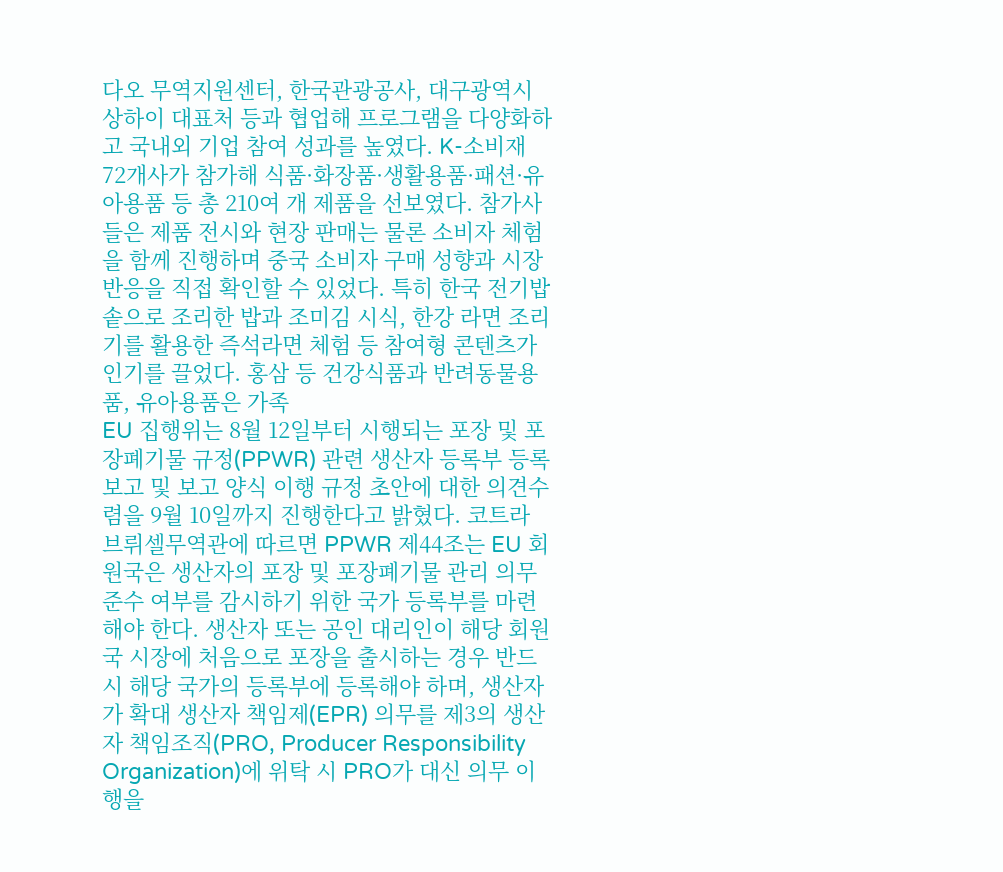다오 무역지원센터, 한국관광공사, 대구광역시 상하이 대표처 등과 협업해 프로그램을 다양화하고 국내외 기업 참여 성과를 높였다. K-소비재 72개사가 참가해 식품·화장품·생활용품·패션·유아용품 등 총 210여 개 제품을 선보였다. 참가사들은 제품 전시와 현장 판매는 물론 소비자 체험을 함께 진행하며 중국 소비자 구매 성향과 시장 반응을 직접 확인할 수 있었다. 특히 한국 전기밥솥으로 조리한 밥과 조미김 시식, 한강 라면 조리기를 활용한 즉석라면 체험 등 참여형 콘텐츠가 인기를 끌었다. 홍삼 등 건강식품과 반려동물용품, 유아용품은 가족
EU 집행위는 8월 12일부터 시행되는 포장 및 포장폐기물 규정(PPWR) 관련 생산자 등록부 등록 보고 및 보고 양식 이행 규정 초안에 대한 의견수렴을 9월 10일까지 진행한다고 밝혔다. 코트라 브뤼셀무역관에 따르면 PPWR 제44조는 EU 회원국은 생산자의 포장 및 포장폐기물 관리 의무 준수 여부를 감시하기 위한 국가 등록부를 마련해야 한다. 생산자 또는 공인 대리인이 해당 회원국 시장에 처음으로 포장을 출시하는 경우 반드시 해당 국가의 등록부에 등록해야 하며, 생산자가 확대 생산자 책임제(EPR) 의무를 제3의 생산자 책임조직(PRO, Producer Responsibility Organization)에 위탁 시 PRO가 대신 의무 이행을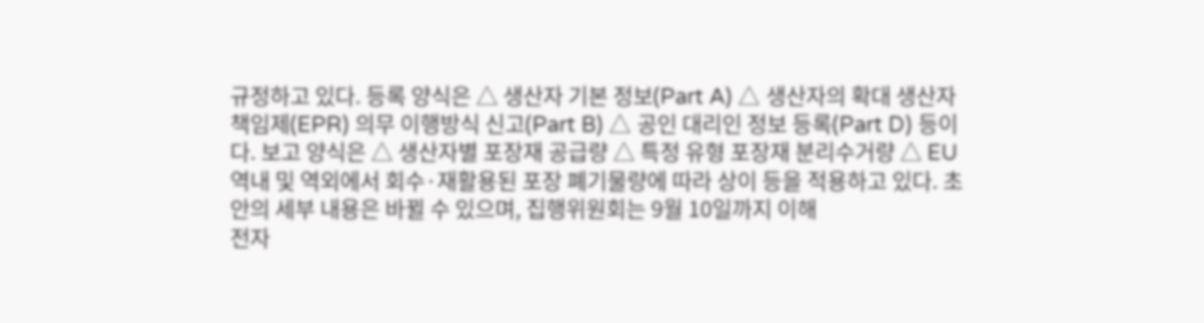규정하고 있다. 등록 양식은 △ 생산자 기본 정보(Part A) △ 생산자의 확대 생산자 책임제(EPR) 의무 이행방식 신고(Part B) △ 공인 대리인 정보 등록(Part D) 등이다. 보고 양식은 △ 생산자별 포장재 공급량 △ 특정 유형 포장재 분리수거량 △ EU 역내 및 역외에서 회수·재활용된 포장 폐기물량에 따라 상이 등을 적용하고 있다. 초안의 세부 내용은 바뀔 수 있으며, 집행위원회는 9월 10일까지 이해
전자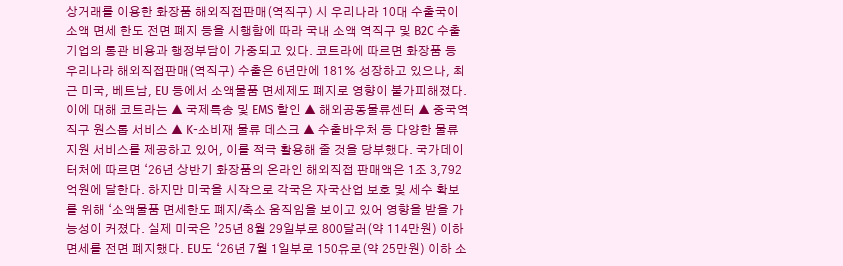상거래를 이용한 화장품 해외직접판매(역직구) 시 우리나라 10대 수출국이 소액 면세 한도 전면 폐지 등을 시행함에 따라 국내 소액 역직구 및 B2C 수출 기업의 통관 비용과 행정부담이 가중되고 있다. 코트라에 따르면 화장품 등 우리나라 해외직접판매(역직구) 수출은 6년만에 181% 성장하고 있으나, 최근 미국, 베트남, EU 등에서 소액물품 면세제도 폐지로 영향이 불가피해졌다. 이에 대해 코트라는 ▲ 국제특송 및 EMS 할인 ▲ 해외공동물류센터 ▲ 중국역직구 원스톱 서비스 ▲ K-소비재 물류 데스크 ▲ 수출바우처 등 다양한 물류지원 서비스를 제공하고 있어, 이를 적극 활용해 줄 것을 당부했다. 국가데이터처에 따르면 ‘26년 상반기 화장품의 온라인 해외직접 판매액은 1조 3,792억원에 달한다. 하지만 미국을 시작으로 각국은 자국산업 보호 및 세수 확보를 위해 ‘소액물품 면세한도 폐지/축소 움직임을 보이고 있어 영향을 받을 가능성이 커졌다. 실제 미국은 ’25년 8월 29일부로 800달러(약 114만원) 이하 면세를 전면 폐지했다. EU도 ‘26년 7월 1일부로 150유로(약 25만원) 이하 소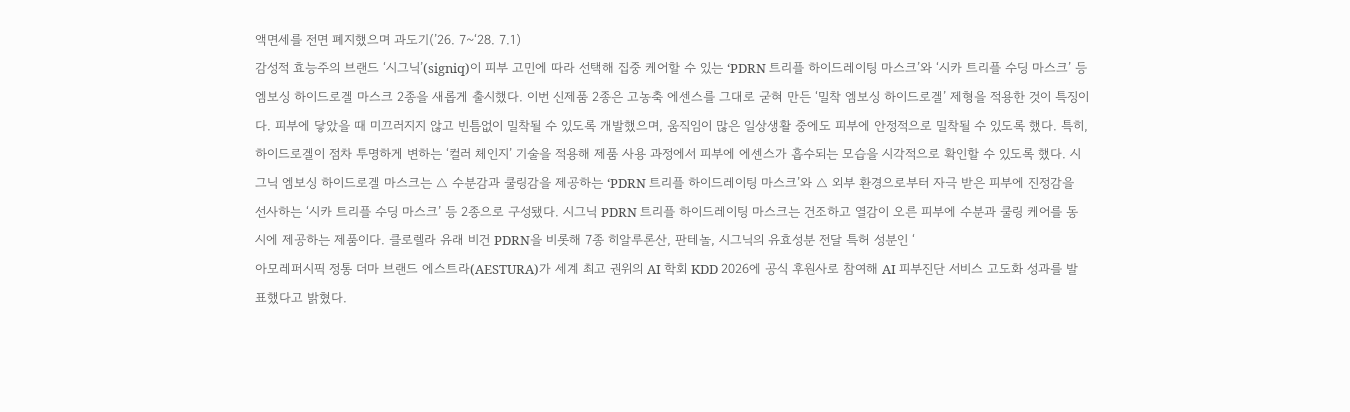액면세를 전면 폐지했으며 과도기(’26. 7~‘28. 7.1)
감성적 효능주의 브랜드 ‘시그닉’(signiq)이 피부 고민에 따라 선택해 집중 케어할 수 있는 ‘PDRN 트리플 하이드레이팅 마스크’와 ‘시카 트리플 수딩 마스크’ 등 엠보싱 하이드로겔 마스크 2종을 새롭게 출시했다. 이번 신제품 2종은 고농축 에센스를 그대로 굳혀 만든 ‘밀착 엠보싱 하이드로겔’ 제형을 적용한 것이 특징이다. 피부에 닿았을 때 미끄러지지 않고 빈틈없이 밀착될 수 있도록 개발했으며, 움직임이 많은 일상생활 중에도 피부에 안정적으로 밀착될 수 있도록 했다. 특히, 하이드로겔이 점차 투명하게 변하는 ‘컬러 체인지’ 기술을 적용해 제품 사용 과정에서 피부에 에센스가 흡수되는 모습을 시각적으로 확인할 수 있도록 했다. 시그닉 엠보싱 하이드로겔 마스크는 △ 수분감과 쿨링감을 제공하는 ‘PDRN 트리플 하이드레이팅 마스크’와 △ 외부 환경으로부터 자극 받은 피부에 진정감을 선사하는 ‘시카 트리플 수딩 마스크’ 등 2종으로 구성됐다. 시그닉 PDRN 트리플 하이드레이팅 마스크는 건조하고 열감이 오른 피부에 수분과 쿨링 케어를 동시에 제공하는 제품이다. 클로렐라 유래 비건 PDRN을 비롯해 7종 히알루론산, 판테놀, 시그닉의 유효성분 전달 특허 성분인 ‘
아모레퍼시픽 정통 더마 브랜드 에스트라(AESTURA)가 세계 최고 권위의 AI 학회 KDD 2026에 공식 후원사로 참여해 AI 피부진단 서비스 고도화 성과를 발표했다고 밝혔다.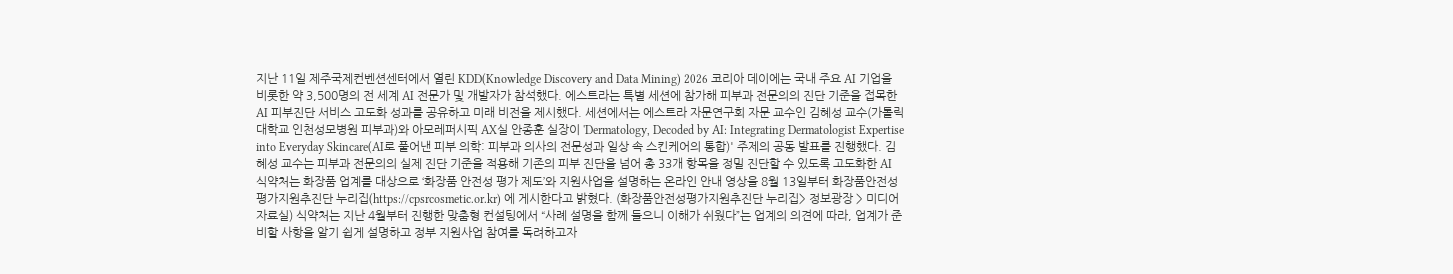지난 11일 제주국제컨벤션센터에서 열린 KDD(Knowledge Discovery and Data Mining) 2026 코리아 데이에는 국내 주요 AI 기업을 비롯한 약 3,500명의 전 세계 AI 전문가 및 개발자가 참석했다. 에스트라는 특별 세션에 참가해 피부과 전문의의 진단 기준을 접목한 AI 피부진단 서비스 고도화 성과를 공유하고 미래 비전을 제시했다. 세션에서는 에스트라 자문연구회 자문 교수인 김혜성 교수(가톨릭대학교 인천성모병원 피부과)와 아모레퍼시픽 AX실 안종훈 실장이 'Dermatology, Decoded by AI: Integrating Dermatologist Expertise into Everyday Skincare(AI로 풀어낸 피부 의학: 피부과 의사의 전문성과 일상 속 스킨케어의 통합)' 주제의 공동 발표를 진행했다. 김혜성 교수는 피부과 전문의의 실제 진단 기준을 적용해 기존의 피부 진단을 넘어 총 33개 항목을 정밀 진단할 수 있도록 고도화한 AI
식약처는 화장품 업계를 대상으로 ‘화장품 안전성 평가 제도’와 지원사업을 설명하는 온라인 안내 영상을 8월 13일부터 화장품안전성평가지원추진단 누리집(https://cpsrcosmetic.or.kr) 에 게시한다고 밝혔다. (화장품안전성평가지원추진단 누리집> 정보광장 > 미디어자료실) 식약처는 지난 4월부터 진행한 맞춤형 컨설팅에서 “사례 설명을 함께 들으니 이해가 쉬웠다”는 업계의 의견에 따라, 업계가 준비할 사항을 알기 쉽게 설명하고 정부 지원사업 참여를 독려하고자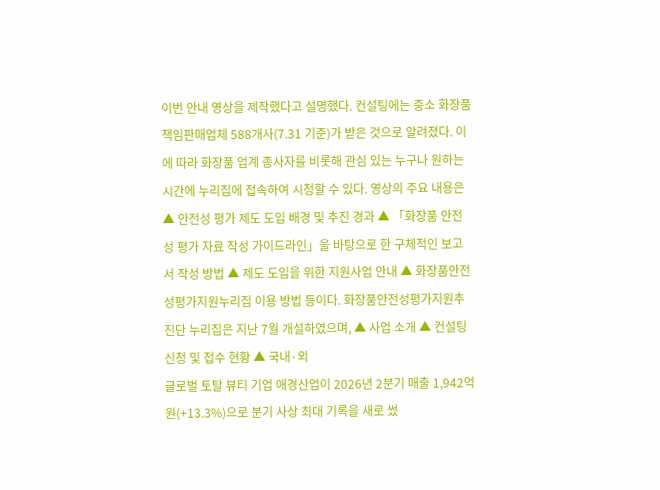이번 안내 영상을 제작했다고 설명했다. 컨설팅에는 중소 화장품책임판매업체 588개사(7.31 기준)가 받은 것으로 알려졌다. 이에 따라 화장품 업계 종사자를 비롯해 관심 있는 누구나 원하는 시간에 누리집에 접속하여 시청할 수 있다. 영상의 주요 내용은 ▲ 안전성 평가 제도 도입 배경 및 추진 경과 ▲ 「화장품 안전성 평가 자료 작성 가이드라인」을 바탕으로 한 구체적인 보고서 작성 방법 ▲ 제도 도입을 위한 지원사업 안내 ▲ 화장품안전성평가지원누리집 이용 방법 등이다. 화장품안전성평가지원추진단 누리집은 지난 7월 개설하였으며, ▲ 사업 소개 ▲ 컨설팅 신청 및 접수 현황 ▲ 국내·외
글로벌 토탈 뷰티 기업 애경산업이 2026년 2분기 매출 1,942억원(+13.3%)으로 분기 사상 최대 기록을 새로 썼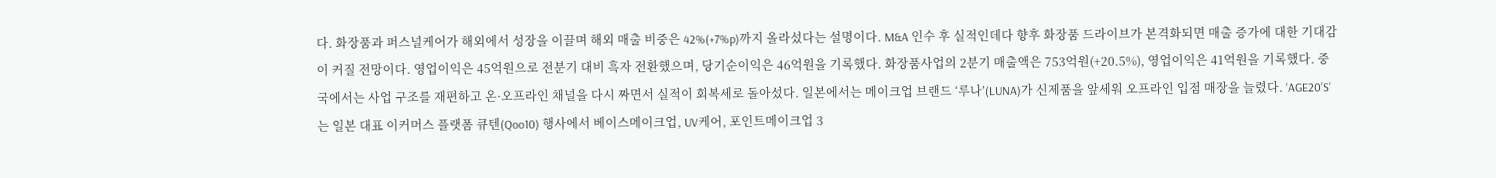다. 화장품과 퍼스널케어가 해외에서 성장을 이끌며 해외 매출 비중은 42%(+7%p)까지 올라섰다는 설명이다. M&A 인수 후 실적인데다 향후 화장품 드라이브가 본격화되면 매출 증가에 대한 기대감이 커질 전망이다. 영업이익은 45억원으로 전분기 대비 흑자 전환했으며, 당기순이익은 46억원을 기록했다. 화장품사업의 2분기 매출액은 753억원(+20.5%), 영업이익은 41억원을 기록했다. 중국에서는 사업 구조를 재편하고 온·오프라인 채널을 다시 짜면서 실적이 회복세로 돌아섰다. 일본에서는 메이크업 브랜드 ‘루나’(LUNA)가 신제품을 앞세워 오프라인 입점 매장을 늘렸다. ‘AGE20’S’는 일본 대표 이커머스 플랫폼 큐텐(Qoo10) 행사에서 베이스메이크업, UV케어, 포인트메이크업 3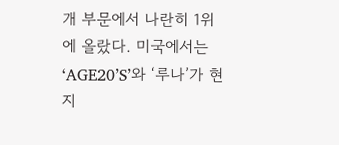개 부문에서 나란히 1위에 올랐다. 미국에서는 ‘AGE20’S’와 ‘루나’가 현지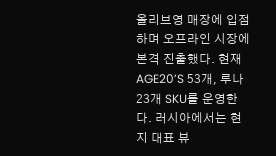올리브영 매장에 입점하며 오프라인 시장에 본격 진출했다. 현재 AGE20’S 53개, 루나 23개 SKU를 운영한다. 러시아에서는 현지 대표 뷰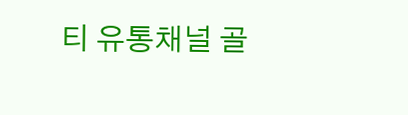티 유통채널 골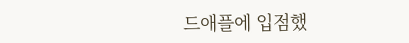드애플에 입점했